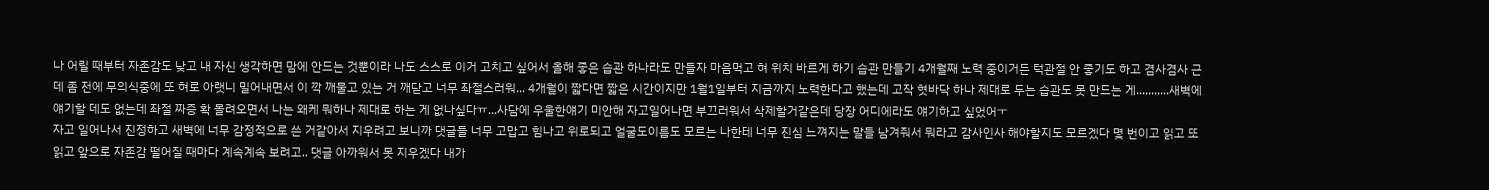나 어릴 때부터 자존감도 낮고 내 자신 생각하면 맘에 안드는 것뿐이라 나도 스스로 이거 고치고 싶어서 올해 좋은 습관 하나라도 만들자 마음먹고 혀 위치 바르게 하기 습관 만들기 4개월째 노력 중이거든 턱관절 안 좋기도 하고 겸사겸사 근데 좀 전에 무의식중에 또 혀로 아랫니 밀어내면서 이 깍 깨물고 있는 거 깨닫고 너무 좌절스러워... 4개월이 짧다면 짧은 시간이지만 1월1일부터 지금까지 노력한다고 했는데 고작 혓바닥 하나 제대로 두는 습관도 못 만드는 게...........새벽에 얘기할 데도 없는데 좌절 짜증 확 몰려오면서 나는 왜케 뭐하나 제대로 하는 게 없나싶다ㅠ...사담에 우울한얘기 미안해 자고일어나면 부끄러워서 삭제할거같은데 당장 어디에라도 얘기하고 싶었어ㅜ
자고 일어나서 진정하고 새벽에 너무 감정적으로 쓴 거같아서 지우려고 보니까 댓글들 너무 고맙고 힘나고 위로되고 얼굴도이름도 모르는 나한테 너무 진심 느껴지는 말들 남겨줘서 뭐라고 감사인사 해야할지도 모르겠다 몇 번이고 읽고 또 읽고 앞으로 자존감 떨어질 때마다 계속계속 보려고.. 댓글 아까워서 못 지우겠다 내가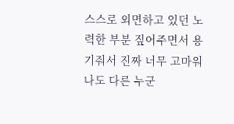스스로 외면하고 있던 노력한 부분 짚어주면서 용기줘서 진짜 너무 고마워 나도 다른 누군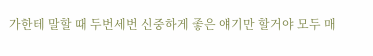가한테 말할 때 두번세번 신중하게 좋은 얘기만 할거야 모두 매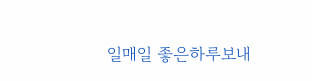일매일 좋은하루보내